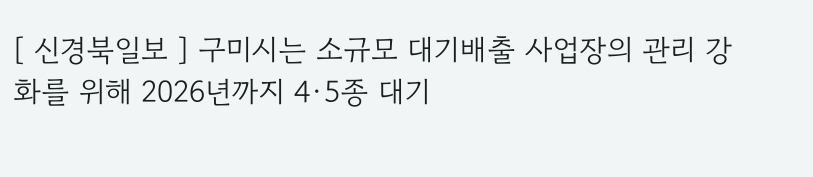[ 신경북일보 ] 구미시는 소규모 대기배출 사업장의 관리 강화를 위해 2026년까지 4·5종 대기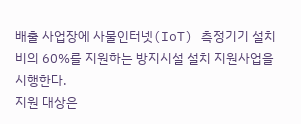배출 사업장에 사물인터넷(IoT) 측정기기 설치비의 60%를 지원하는 방지시설 설치 지원사업을 시행한다.
지원 대상은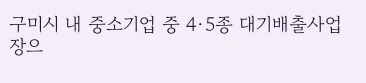구미시 내 중소기업 중 4·5종 대기배출사업장으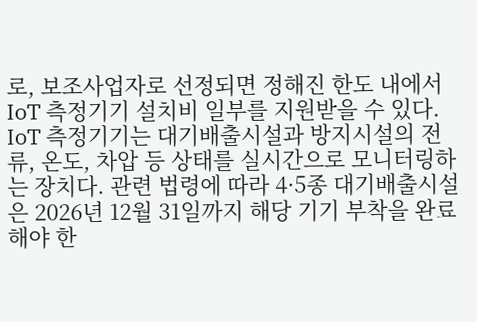로, 보조사업자로 선정되면 정해진 한도 내에서 IoT 측정기기 설치비 일부를 지원받을 수 있다. IoT 측정기기는 대기배출시설과 방지시설의 전류, 온도, 차압 등 상태를 실시간으로 모니터링하는 장치다. 관련 법령에 따라 4·5종 대기배출시설은 2026년 12월 31일까지 해당 기기 부착을 완료해야 한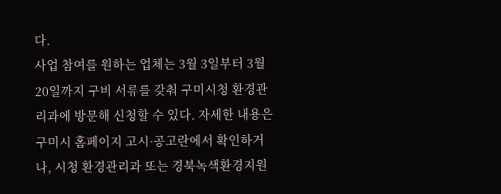다.
사업 참여를 원하는 업체는 3월 3일부터 3월 20일까지 구비 서류를 갖춰 구미시청 환경관리과에 방문해 신청할 수 있다. 자세한 내용은 구미시 홈페이지 고시·공고란에서 확인하거나, 시청 환경관리과 또는 경북녹색환경지원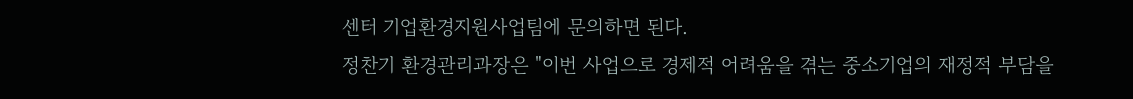센터 기업환경지원사업팀에 문의하면 된다.
정찬기 환경관리과장은 "이번 사업으로 경제적 어려움을 겪는 중소기업의 재정적 부담을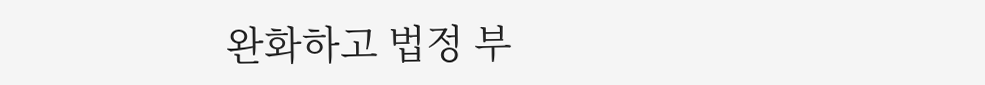완화하고 법정 부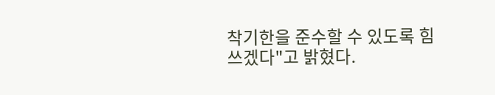착기한을 준수할 수 있도록 힘쓰겠다"고 밝혔다.